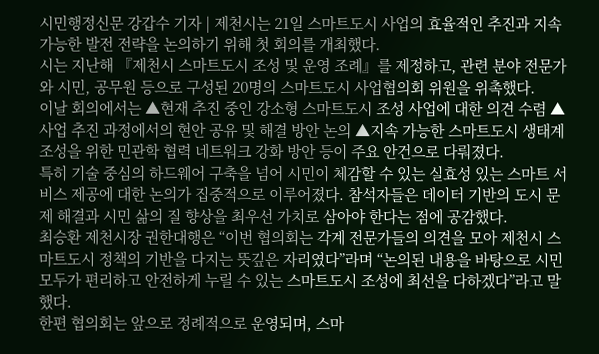시민행정신문 강갑수 기자 | 제천시는 21일 스마트도시 사업의 효율적인 추진과 지속 가능한 발전 전략을 논의하기 위해 첫 회의를 개최했다.
시는 지난해 『제천시 스마트도시 조성 및 운영 조례』를 제정하고, 관련 분야 전문가와 시민, 공무원 등으로 구성된 20명의 스마트도시 사업협의회 위원을 위촉했다.
이날 회의에서는 ▲현재 추진 중인 강소형 스마트도시 조성 사업에 대한 의견 수렴 ▲사업 추진 과정에서의 현안 공유 및 해결 방안 논의 ▲지속 가능한 스마트도시 생태계 조성을 위한 민관학 협력 네트워크 강화 방안 등이 주요 안건으로 다뤄졌다.
특히 기술 중심의 하드웨어 구축을 넘어 시민이 체감할 수 있는 실효성 있는 스마트 서비스 제공에 대한 논의가 집중적으로 이루어졌다. 참석자들은 데이터 기반의 도시 문제 해결과 시민 삶의 질 향상을 최우선 가치로 삼아야 한다는 점에 공감했다.
최승환 제천시장 권한대행은 “이번 협의회는 각계 전문가들의 의견을 모아 제천시 스마트도시 정책의 기반을 다지는 뜻깊은 자리였다”라며 “논의된 내용을 바탕으로 시민 모두가 편리하고 안전하게 누릴 수 있는 스마트도시 조성에 최선을 다하겠다”라고 말했다.
한편 협의회는 앞으로 정례적으로 운영되며, 스마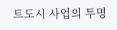트도시 사업의 투명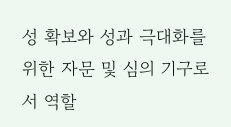성 확보와 성과 극대화를 위한 자문 및 심의 기구로서 역할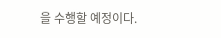을 수행할 예정이다.